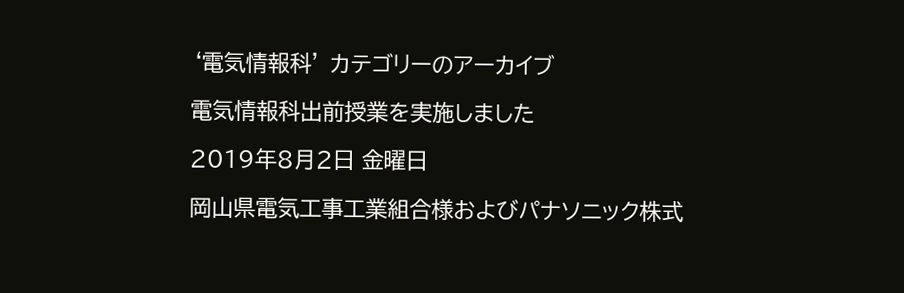‘電気情報科’ カテゴリーのアーカイブ

電気情報科出前授業を実施しました

2019年8月2日 金曜日

岡山県電気工事工業組合様およびパナソニック株式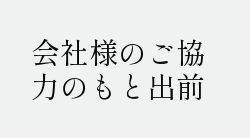会社様のご協力のもと出前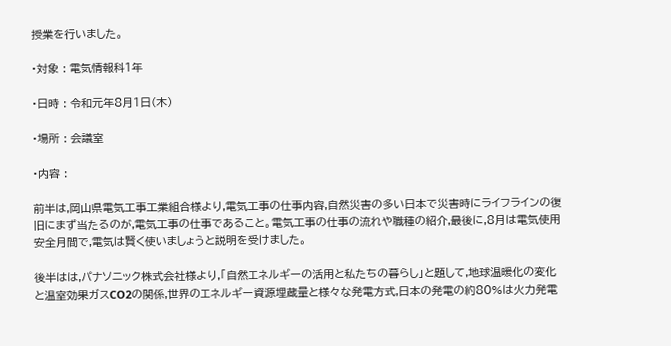授業を行いました。

•対象 : 電気情報科1年

•日時 : 令和元年8月1日(木)

•場所 : 会議室

•内容 :

前半は,岡山県電気工事工業組合様より,電気工事の仕事内容,自然災害の多い日本で災害時にライフラインの復旧にまず当たるのが,電気工事の仕事であること。電気工事の仕事の流れや職種の紹介,最後に,8月は電気使用安全月間で,電気は賢く使いましょうと説明を受けました。

後半はは,パナソニック株式会社様より,「自然エネルギーの活用と私たちの暮らし」と題して,地球温暖化の変化と温室効果ガスCO2の関係,世界のエネルギー資源埋蔵量と様々な発電方式,日本の発電の約80%は火力発電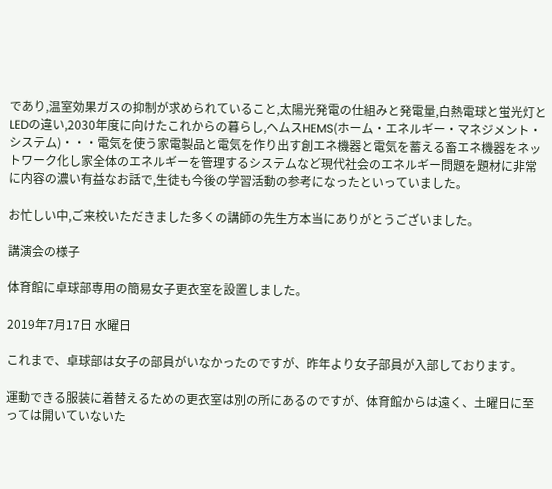であり,温室効果ガスの抑制が求められていること,太陽光発電の仕組みと発電量,白熱電球と蛍光灯とLEDの違い,2030年度に向けたこれからの暮らし,ヘムスHEMS(ホーム・エネルギー・マネジメント・システム)・・・電気を使う家電製品と電気を作り出す創エネ機器と電気を蓄える畜エネ機器をネットワーク化し家全体のエネルギーを管理するシステムなど現代社会のエネルギー問題を題材に非常に内容の濃い有益なお話で,生徒も今後の学習活動の参考になったといっていました。

お忙しい中,ご来校いただきました多くの講師の先生方本当にありがとうございました。

講演会の様子

体育館に卓球部専用の簡易女子更衣室を設置しました。

2019年7月17日 水曜日

これまで、卓球部は女子の部員がいなかったのですが、昨年より女子部員が入部しております。

運動できる服装に着替えるための更衣室は別の所にあるのですが、体育館からは遠く、土曜日に至っては開いていないた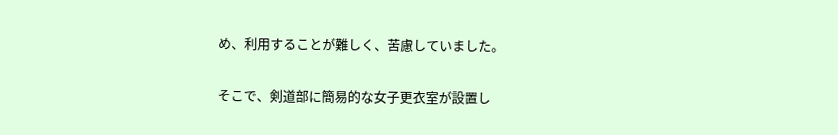め、利用することが難しく、苦慮していました。

そこで、剣道部に簡易的な女子更衣室が設置し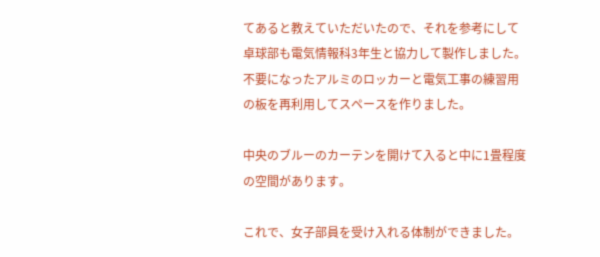てあると教えていただいたので、それを参考にして卓球部も電気情報科3年生と協力して製作しました。不要になったアルミのロッカーと電気工事の練習用の板を再利用してスペースを作りました。

中央のブルーのカーテンを開けて入ると中に1畳程度の空間があります。

これで、女子部員を受け入れる体制ができました。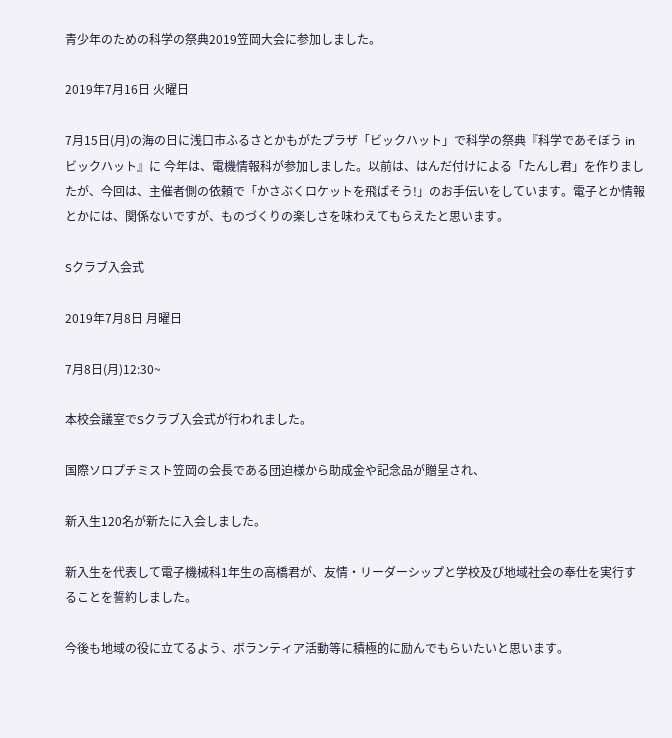青少年のための科学の祭典2019笠岡大会に参加しました。

2019年7月16日 火曜日

7月15日(月)の海の日に浅口市ふるさとかもがたプラザ「ビックハット」で科学の祭典『科学であそぼう in ビックハット』に 今年は、電機情報科が参加しました。以前は、はんだ付けによる「たんし君」を作りましたが、今回は、主催者側の依頼で「かさぶくロケットを飛ばそう!」のお手伝いをしています。電子とか情報とかには、関係ないですが、ものづくりの楽しさを味わえてもらえたと思います。

Sクラブ入会式

2019年7月8日 月曜日

7月8日(月)12:30~

本校会議室でSクラブ入会式が行われました。

国際ソロプチミスト笠岡の会長である団迫様から助成金や記念品が贈呈され、

新入生120名が新たに入会しました。

新入生を代表して電子機械科1年生の高橋君が、友情・リーダーシップと学校及び地域社会の奉仕を実行することを誓約しました。

今後も地域の役に立てるよう、ボランティア活動等に積極的に励んでもらいたいと思います。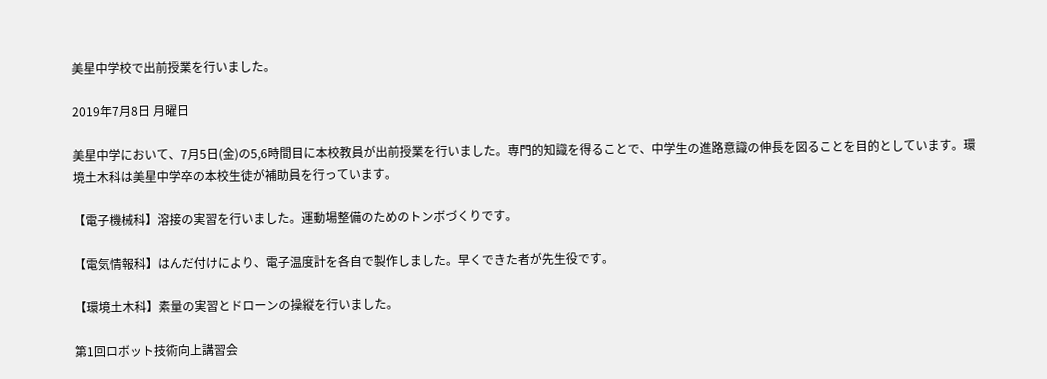美星中学校で出前授業を行いました。

2019年7月8日 月曜日

美星中学において、7月5日(金)の5,6時間目に本校教員が出前授業を行いました。専門的知識を得ることで、中学生の進路意識の伸長を図ることを目的としています。環境土木科は美星中学卒の本校生徒が補助員を行っています。

【電子機械科】溶接の実習を行いました。運動場整備のためのトンボづくりです。

【電気情報科】はんだ付けにより、電子温度計を各自で製作しました。早くできた者が先生役です。

【環境土木科】素量の実習とドローンの操縦を行いました。

第1回ロボット技術向上講習会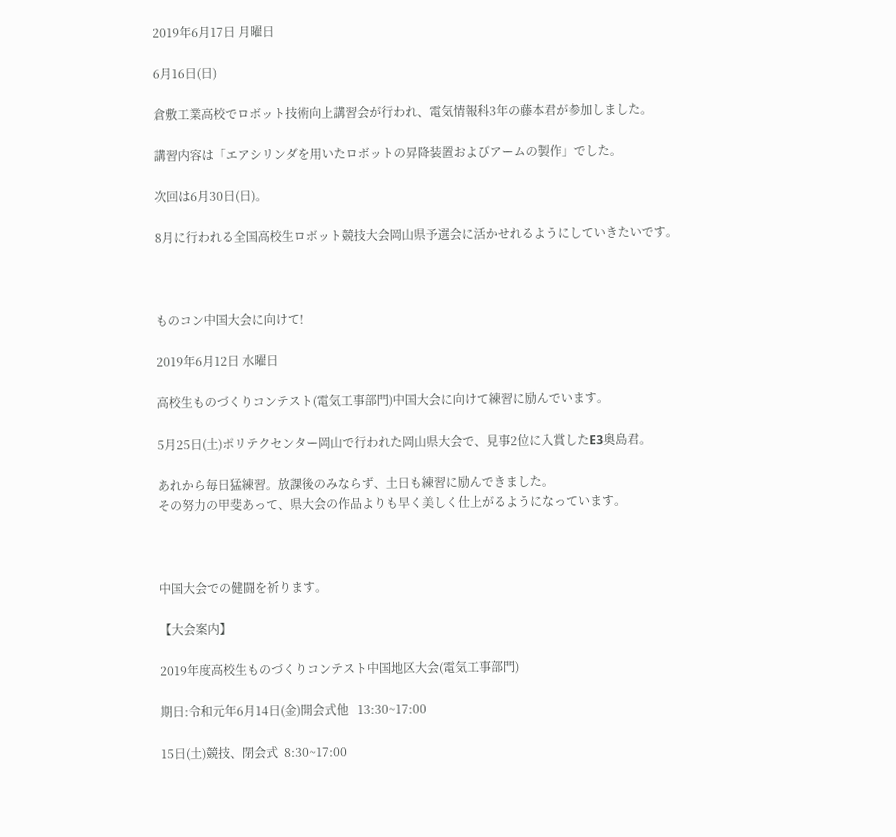2019年6月17日 月曜日

6月16日(日)

倉敷工業高校でロボット技術向上講習会が行われ、電気情報科3年の藤本君が参加しました。

講習内容は「エアシリンダを用いたロボットの昇降装置およびアームの製作」でした。

次回は6月30日(日)。

8月に行われる全国高校生ロボット競技大会岡山県予選会に活かせれるようにしていきたいです。



ものコン中国大会に向けて!

2019年6月12日 水曜日

高校生ものづくりコンテスト(電気工事部門)中国大会に向けて練習に励んでいます。

5月25日(土)ポリテクセンター岡山で行われた岡山県大会で、見事2位に入賞したE3奥島君。

あれから毎日猛練習。放課後のみならず、土日も練習に励んできました。
その努力の甲斐あって、県大会の作品よりも早く美しく仕上がるようになっています。



中国大会での健闘を祈ります。

【大会案内】

2019年度高校生ものづくりコンテスト中国地区大会(電気工事部門)

期日:令和元年6月14日(金)開会式他   13:30~17:00

15日(土)競技、閉会式  8:30~17:00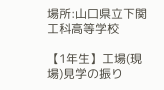場所:山口県立下関工科高等学校

【1年生】工場(現場)見学の振り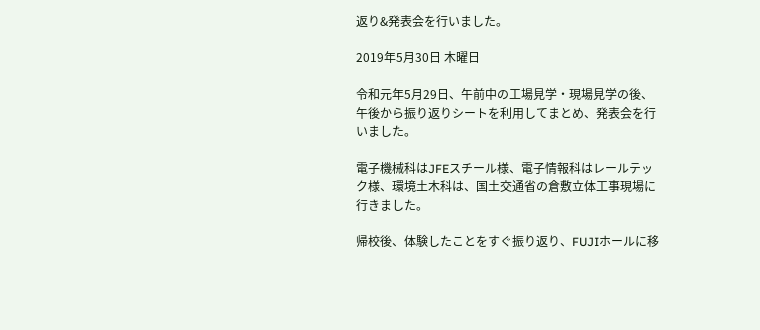返り&発表会を行いました。

2019年5月30日 木曜日

令和元年5月29日、午前中の工場見学・現場見学の後、午後から振り返りシートを利用してまとめ、発表会を行いました。

電子機械科はJFEスチール様、電子情報科はレールテック様、環境土木科は、国土交通省の倉敷立体工事現場に行きました。

帰校後、体験したことをすぐ振り返り、FUJIホールに移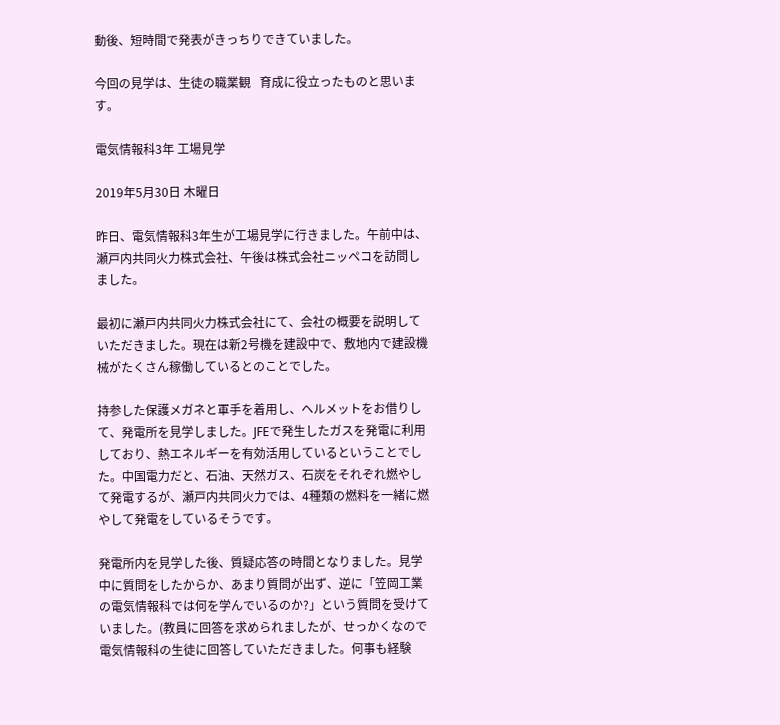動後、短時間で発表がきっちりできていました。

今回の見学は、生徒の職業観   育成に役立ったものと思います。

電気情報科3年 工場見学

2019年5月30日 木曜日

昨日、電気情報科3年生が工場見学に行きました。午前中は、瀬戸内共同火力株式会社、午後は株式会社ニッペコを訪問しました。

最初に瀬戸内共同火力株式会社にて、会社の概要を説明していただきました。現在は新2号機を建設中で、敷地内で建設機械がたくさん稼働しているとのことでした。

持参した保護メガネと軍手を着用し、ヘルメットをお借りして、発電所を見学しました。JFEで発生したガスを発電に利用しており、熱エネルギーを有効活用しているということでした。中国電力だと、石油、天然ガス、石炭をそれぞれ燃やして発電するが、瀬戸内共同火力では、4種類の燃料を一緒に燃やして発電をしているそうです。

発電所内を見学した後、質疑応答の時間となりました。見学中に質問をしたからか、あまり質問が出ず、逆に「笠岡工業の電気情報科では何を学んでいるのか?」という質問を受けていました。(教員に回答を求められましたが、せっかくなので電気情報科の生徒に回答していただきました。何事も経験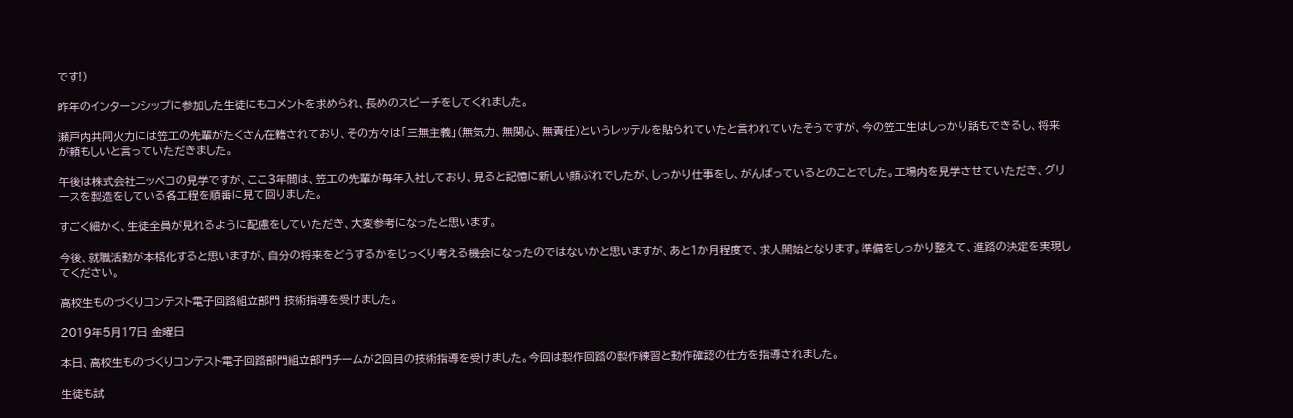です!)

昨年のインターンシップに参加した生徒にもコメントを求められ、長めのスピーチをしてくれました。

瀬戸内共同火力には笠工の先輩がたくさん在籍されており、その方々は「三無主義」(無気力、無関心、無責任)というレッテルを貼られていたと言われていたそうですが、今の笠工生はしっかり話もできるし、将来が頼もしいと言っていただきました。

午後は株式会社ニッペコの見学ですが、ここ3年間は、笠工の先輩が毎年入社しており、見ると記憶に新しい顔ぶれでしたが、しっかり仕事をし、がんばっているとのことでした。工場内を見学させていただき、グリースを製造をしている各工程を順番に見て回りました。

すごく細かく、生徒全員が見れるように配慮をしていただき、大変参考になったと思います。

今後、就職活動が本格化すると思いますが、自分の将来をどうするかをじっくり考える機会になったのではないかと思いますが、あと1か月程度で、求人開始となります。準備をしっかり整えて、進路の決定を実現してください。

高校生ものづくりコンテスト電子回路組立部門 技術指導を受けました。

2019年5月17日 金曜日

本日、高校生ものづくりコンテスト電子回路部門組立部門チームが2回目の技術指導を受けました。今回は製作回路の製作練習と動作確認の仕方を指導されました。

生徒も試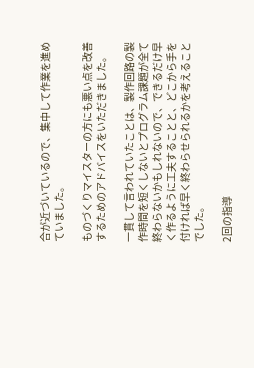合が近づいているので、集中して作業を進めていました。

ものづくりマイスターの方にも悪い点を改善するためのアドバイスをいただきました。

一貫して言われていたことは、製作回路の製作時間を短くしないとプログラム課題が全て終わらないかもしれないので、できるだけ早く作るように工夫することと、どこから手を付ければ早く終わらせられるかを考えることでした。

2回の指導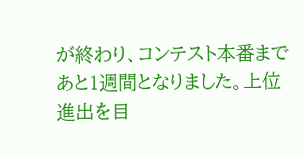が終わり、コンテスト本番まであと1週間となりました。上位進出を目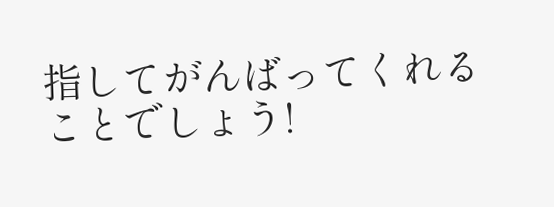指してがんばってくれることでしょう!